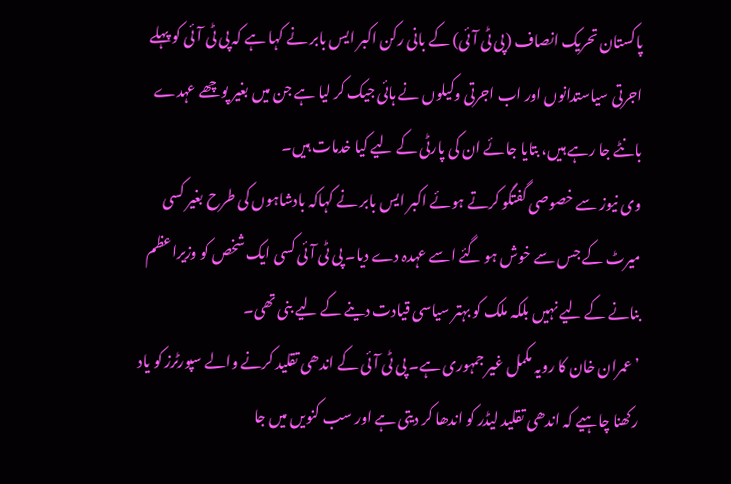پاکستان تحریک انصاف (پی ٹی آئی) کے بانی رکن اکبر ایس بابر نے کہا ہے کہ پی ٹی آئی کو پہلے اجرتی سیاستدانوں اور اب اجرتی وکیلوں نے ہائی جیک کر لیا ہے جن میں بغیر پوچھے عہدے بانٹے جا رہے ہیں، بتایا جائے ان کی پارٹی کے لیے کیا خدمات ہیں۔
وی نیوز سے خصوصی گفتگو کرتے ہوئے اکبر ایس بابر نے کہاکہ بادشاہوں کی طرح بغیر کسی میرٹ کے جس سے خوش ہو گئے اسے عہدہ دے دیا۔ پی ٹی آئی کسی ایک شخص کو وزیراعظم بنانے کے لیے نہیں بلکہ ملک کو بہتر سیاسی قیادت دینے کے لیے بنی تھی۔
’عمران خان کا رویہ مکمل غیر جمہوری ہے۔ پی ٹی آئی کے اندھی تقلید کرنے والے سپورٹرز کو یاد رکھنا چاہیے کہ اندھی تقلید لیڈر کو اندھا کر دیتی ہے اور سب کنویں میں جا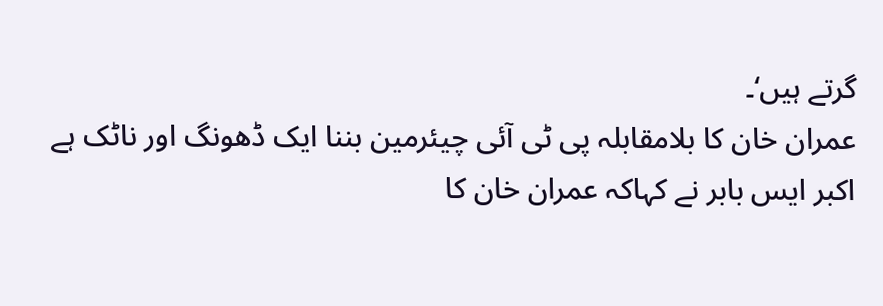گرتے ہیں‘۔
عمران خان کا بلامقابلہ پی ٹی آئی چیئرمین بننا ایک ڈھونگ اور ناٹک ہے
اکبر ایس بابر نے کہاکہ عمران خان کا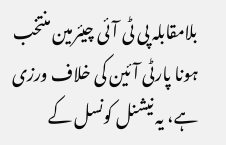بلامقابلہ پی ٹی آئی چیئرمین منتخب ہونا پارٹی آئین کی خلاف ورزی ہے، یہ نیشنل کونسل کے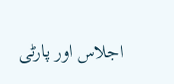اجلاس اور پارٹی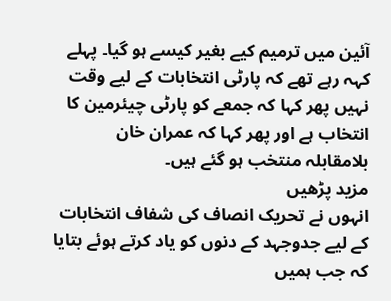آئین میں ترمیم کیے بغیر کیسے ہو گیا۔ پہلے کہہ رہے تھے کہ پارٹی انتخابات کے لیے وقت نہیں پھر کہا کہ جمعے کو پارٹی چیئرمین کا انتخاب ہے اور پھر کہا کہ عمران خان بلامقابلہ منتخب ہو گئے ہیں۔
مزید پڑھیں
انہوں نے تحریک انصاف کی شفاف انتخابات کے لیے جدوجہد کے دنوں کو یاد کرتے ہوئے بتایا کہ جب ہمیں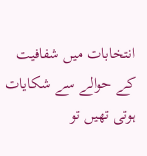انتخابات میں شفافیت کے حوالے سے شکایات ہوتی تھیں تو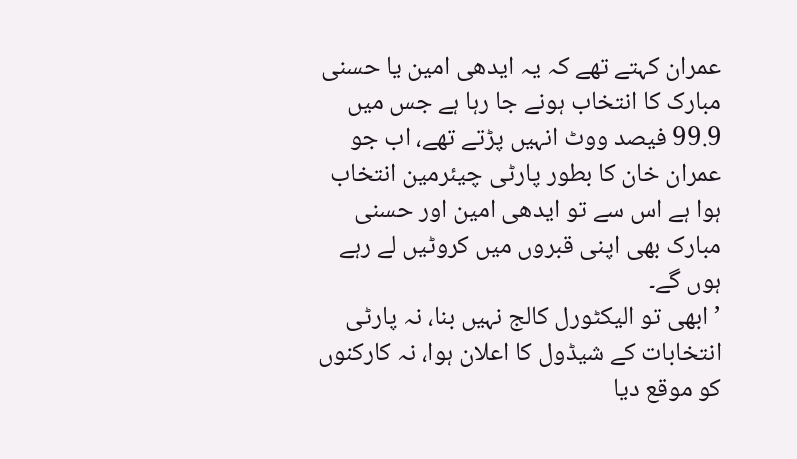عمران کہتے تھے کہ یہ ایدھی امین یا حسنی مبارک کا انتخاب ہونے جا رہا ہے جس میں 99.9 فیصد ووٹ انہیں پڑتے تھے، اب جو عمران خان کا بطور پارٹی چیئرمین انتخاب ہوا ہے اس سے تو ایدھی امین اور حسنی مبارک بھی اپنی قبروں میں کروٹیں لے رہے ہوں گے۔
’ابھی تو الیکٹورل کالج نہیں بنا، نہ پارٹی انتخابات کے شیڈول کا اعلان ہوا، نہ کارکنوں کو موقع دیا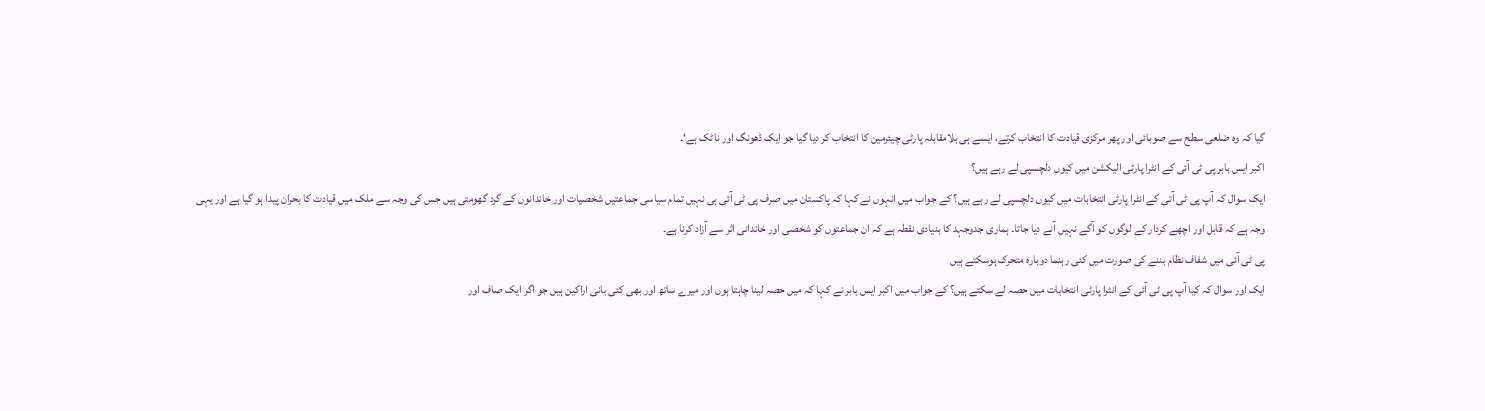گیا کہ وہ ضلعی سطح سے صوبائی اور پھر مرکزی قیادت کا انتخاب کرتے، ایسے ہی بلامقابلہ پارٹی چیئرمین کا انتخاب کر دیا گیا جو ایک ڈھونگ اور ناٹک ہے‘۔
اکبر ایس بابر پی ٹی آئی کے انٹرا پارٹی الیکشن میں کیوں دلچسپی لے رہے ہیں؟
ایک سوال کہ آپ پی ٹی آئی کے انٹرا پارٹی انتخابات میں کیوں دلچسپی لے رہے ہیں؟ کے جواب میں انہوں نے کہا کہ پاکستان میں صرف پی ٹی آئی ہی نہیں تمام سیاسی جماعتیں شخصیات اور خاندانوں کے گرد گھومتی ہیں جس کی وجہ سے ملک میں قیادت کا بحران پیدا ہو گیا ہے اور یہی وجہ ہے کہ قابل اور اچھے کردار کے لوگوں کو آگے نہیں آنے دیا جاتا۔ ہماری جدوجہد کا بنیادی نقطہ ہے کہ ان جماعتوں کو شخصی اور خاندانی اثر سے آزاد کرنا ہے۔
پی ٹی آئی میں شفاف نظام بننے کی صورت میں کئی رہنما دوبارہ متحرک ہوسکتے ہیں
ایک اور سوال کہ کیا آپ پی ٹی آئی کے انٹرا پارٹی انتخابات میں حصہ لے سکتے ہیں؟ کے جواب میں اکبر ایس بابر نے کہا کہ میں حصہ لینا چاہتا ہوں اور میرے ساتھ اور بھی کئی بانی اراکین ہیں جو اگر ایک صاف اور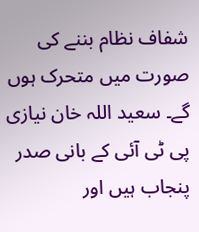شفاف نظام بننے کی صورت میں متحرک ہوں گے۔ سعید اللہ خان نیازی پی ٹی آئی کے بانی صدر پنجاب ہیں اور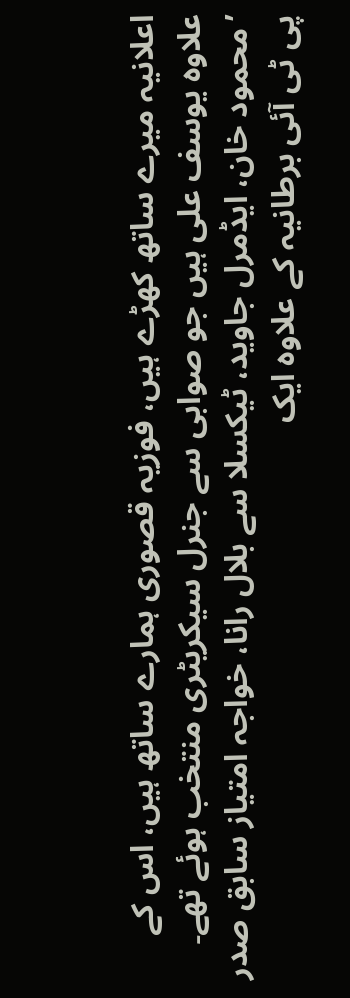اعلانیہ میرے ساتھ کھڑے ہیں، فوزیہ قصوری ہمارے ساتھ ہیں، اس کے علاوہ یوسف علی ہیں جو صوابی سے جنرل سیکریٹری منتخب ہوئے تھے۔
’محمود خان، ایڈمرل جاوید، ٹیکسلا سے بلال رانا، خواجہ امتیاز سابق صدر پی ٹی آئی برطانیہ کے علاوہ ایک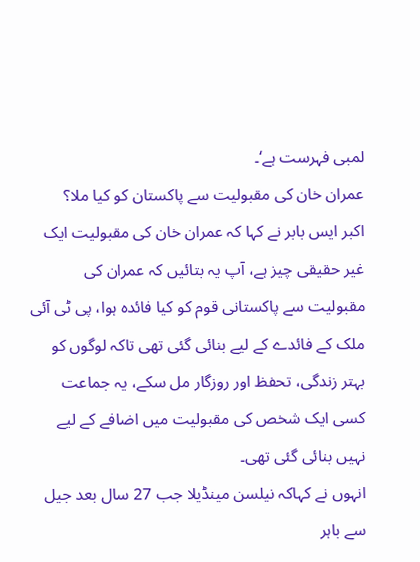لمبی فہرست ہے‘۔
عمران خان کی مقبولیت سے پاکستان کو کیا ملا؟
اکبر ایس بابر نے کہا کہ عمران خان کی مقبولیت ایک غیر حقیقی چیز ہے، آپ یہ بتائیں کہ عمران کی مقبولیت سے پاکستانی قوم کو کیا فائدہ ہوا، پی ٹی آئی ملک کے فائدے کے لیے بنائی گئی تھی تاکہ لوگوں کو بہتر زندگی، تحفظ اور روزگار مل سکے، یہ جماعت کسی ایک شخص کی مقبولیت میں اضافے کے لیے نہیں بنائی گئی تھی۔
انہوں نے کہاکہ نیلسن مینڈیلا جب 27 سال بعد جیل سے باہر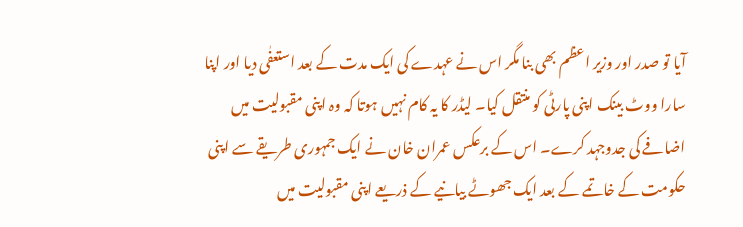آیا تو صدر اور وزیر اعظم بھی بنا مگر اس نے عہدے کی ایک مدت کے بعد استعفٰی دیا اور اپنا سارا ووٹ بینک اپنی پارٹی کو منتقل کیا۔ لیڈر کا یہ کام نہیں ہوتا کہ وہ اپنی مقبولیت میں اضافے کی جدوجہد کرے۔ اس کے برعکس عمران خان نے ایک جمہوری طریقے سے اپنی حکومت کے خاتمے کے بعد ایک جھوٹے بیانیے کے ذریعے اپنی مقبولیت میں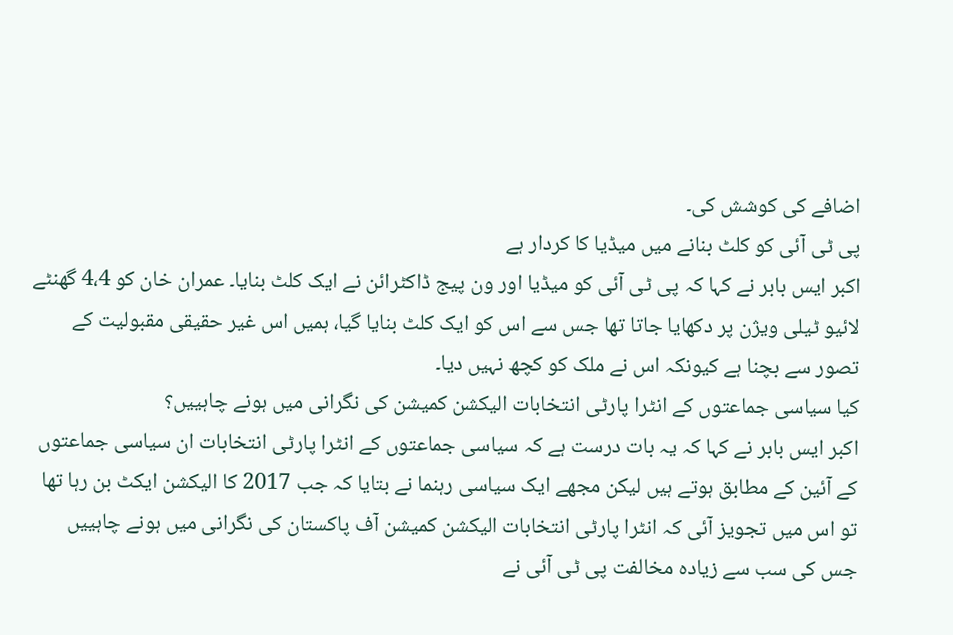اضافے کی کوشش کی۔
پی ٹی آئی کو کلٹ بنانے میں میڈیا کا کردار ہے
اکبر ایس بابر نے کہا کہ پی ٹی آئی کو میڈیا اور ون پیج ڈاکٹرائن نے ایک کلٹ بنایا۔ عمران خان کو 4،4 گھنٹے لائیو ٹیلی ویژن پر دکھایا جاتا تھا جس سے اس کو ایک کلٹ بنایا گیا، ہمیں اس غیر حقیقی مقبولیت کے تصور سے بچنا ہے کیونکہ اس نے ملک کو کچھ نہیں دیا۔
کیا سیاسی جماعتوں کے انٹرا پارٹی انتخابات الیکشن کمیشن کی نگرانی میں ہونے چاہییں؟
اکبر ایس بابر نے کہا کہ یہ بات درست ہے کہ سیاسی جماعتوں کے انٹرا پارٹی انتخابات ان سیاسی جماعتوں کے آئین کے مطابق ہوتے ہیں لیکن مجھے ایک سیاسی رہنما نے بتایا کہ جب 2017 کا الیکشن ایکٹ بن رہا تھا تو اس میں تجویز آئی کہ انٹرا پارٹی انتخابات الیکشن کمیشن آف پاکستان کی نگرانی میں ہونے چاہییں جس کی سب سے زیادہ مخالفت پی ٹی آئی نے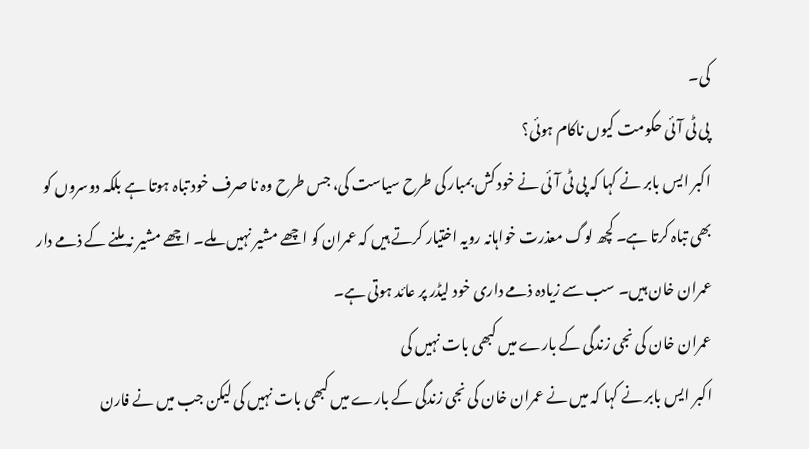کی۔
پی ٹی آئی حکومت کیوں ناکام ہوئی؟
اکبر ایس بابر نے کہا کہ پی ٹی آئی نے خود کش بمبار کی طرح سیاست کی، جس طرح وہ نا صرف خود تباہ ہوتا ہے بلکہ دوسروں کو بھی تباہ کرتا ہے۔ کچھ لوگ معذرت خواہانہ رویہ اختیار کرتے ہیں کہ عمران کو اچھے مشیر نہیں ملے۔ اچھے مشیر نہ ملنے کے ذمے دار عمران خان ہیں۔ سب سے زیادہ ذمے داری خود لیڈر پر عائد ہوتی ہے۔
عمران خان کی نجی زندگی کے بارے میں کبھی بات نہیں کی
اکبر ایس بابر نے کہا کہ میں نے عمران خان کی نجی زندگی کے بارے میں کبھی بات نہیں کی لیکن جب میں نے فارن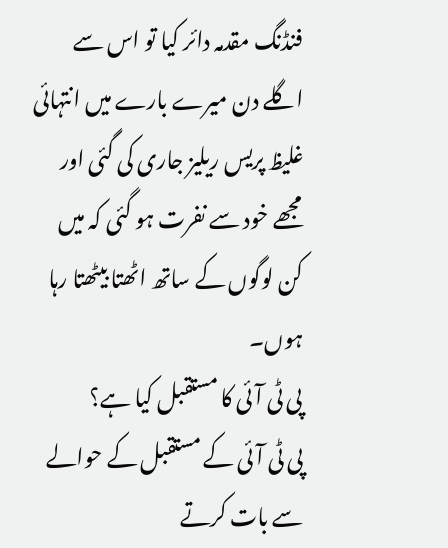فنڈنگ مقدمہ دائر کیا تو اس سے اگلے دن میرے بارے میں انتہائی غلیظ پریس ریلیز جاری کی گئی اور مجھے خود سے نفرت ہو گئی کہ میں کن لوگوں کے ساتھ اٹھتا بیٹھتا رہا ہوں۔
پی ٹی آئی کا مستقبل کیا ہے؟
پی ٹی آئی کے مستقبل کے حوالے سے بات کرتے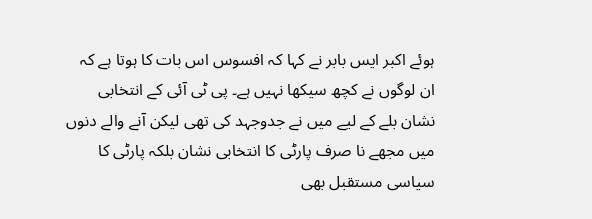ہوئے اکبر ایس بابر نے کہا کہ افسوس اس بات کا ہوتا ہے کہ ان لوگوں نے کچھ سیکھا نہیں ہے۔ پی ٹی آئی کے انتخابی نشان بلے کے لیے میں نے جدوجہد کی تھی لیکن آنے والے دنوں میں مجھے نا صرف پارٹی کا انتخابی نشان بلکہ پارٹی کا سیاسی مستقبل بھی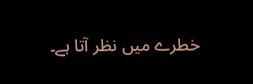خطرے میں نظر آتا ہے۔